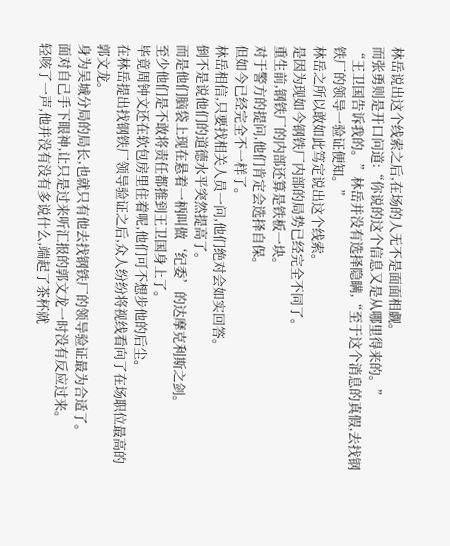林岳说出这个线索之后,在场的人无不是面面相觑。
而张勇则是开口问道:“你说的这个信息又是从哪里得来的。”
“王卫国告诉我的。”林岳并没有选择隐瞒,“至于这个消息的真假,去找钢铁厂的领导一验证便知。”
林岳之所以敢如此笃定说出这个线索。
是因为现如今钢铁厂内部的局势已经完全不同了。
重生前,钢铁厂的内部还算是铁板一块。
对于警方的提问,他们肯定会选择自保。
但如今已经完全不一样了。
林岳相信,只要找相关人员一问,他们绝对会如实回答。
倒不是说他们的道德水平突然提高了。
而是他们脑袋上现在悬着一柄叫做‘纪委’的达摩克利斯之剑。
至少他们是不敢将责任都推到王卫国身上了。
毕竟周钟文还在软包房里住着呢,他们可不想步他的后尘。
在林岳提出找钢铁厂领导验证之后,众人纷纷将视线看向了在场职位最高的郭文龙。
身为吴城分局的局长,也就只有他去找钢铁厂的领导验证最为合适了。
面对自己手下眼神,让只是过来听汇报的郭文龙一时没有反应过来。
轻咳了一声,他并没有没有多说什么,端起了茶杯就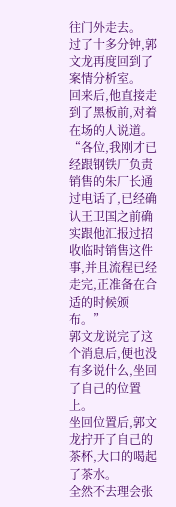往门外走去。
过了十多分钟,郭文龙再度回到了案情分析室。
回来后,他直接走到了黑板前,对着在场的人说道。
“各位,我刚才已经跟钢铁厂负责销售的朱厂长通过电话了,已经确认王卫国之前确实跟他汇报过招收临时销售这件事,并且流程已经走完,正准备在合适的时候颁布。”
郭文龙说完了这个消息后,便也没有多说什么,坐回了自己的位置上。
坐回位置后,郭文龙拧开了自己的茶杯,大口的喝起了茶水。
全然不去理会张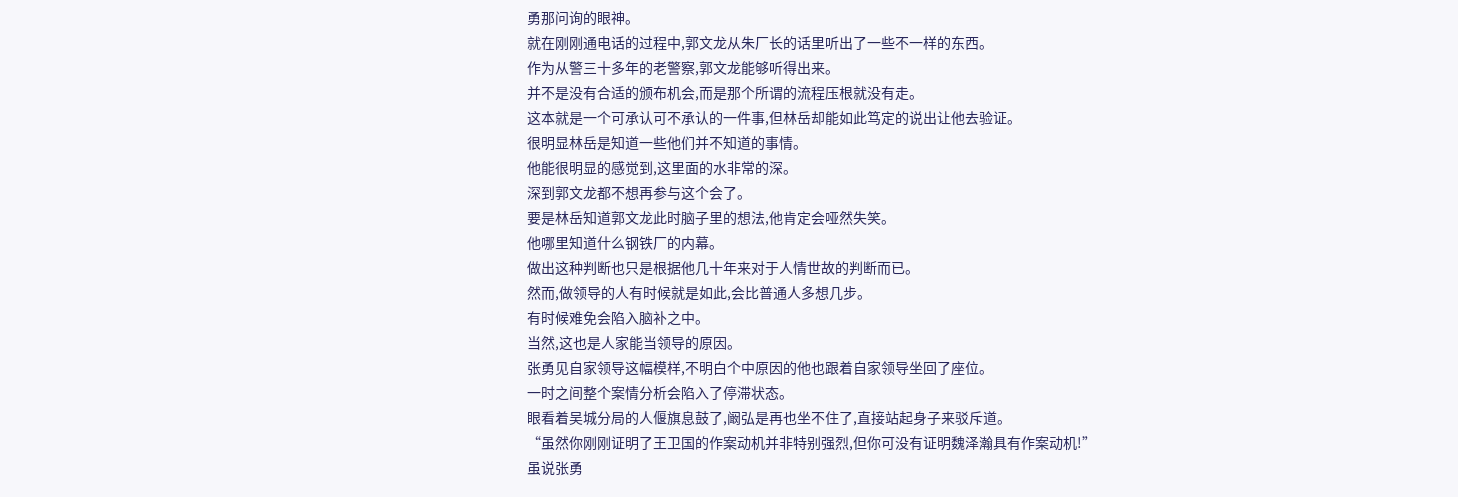勇那问询的眼神。
就在刚刚通电话的过程中,郭文龙从朱厂长的话里听出了一些不一样的东西。
作为从警三十多年的老警察,郭文龙能够听得出来。
并不是没有合适的颁布机会,而是那个所谓的流程压根就没有走。
这本就是一个可承认可不承认的一件事,但林岳却能如此笃定的说出让他去验证。
很明显林岳是知道一些他们并不知道的事情。
他能很明显的感觉到,这里面的水非常的深。
深到郭文龙都不想再参与这个会了。
要是林岳知道郭文龙此时脑子里的想法,他肯定会哑然失笑。
他哪里知道什么钢铁厂的内幕。
做出这种判断也只是根据他几十年来对于人情世故的判断而已。
然而,做领导的人有时候就是如此,会比普通人多想几步。
有时候难免会陷入脑补之中。
当然,这也是人家能当领导的原因。
张勇见自家领导这幅模样,不明白个中原因的他也跟着自家领导坐回了座位。
一时之间整个案情分析会陷入了停滞状态。
眼看着吴城分局的人偃旗息鼓了,阚弘是再也坐不住了,直接站起身子来驳斥道。
“虽然你刚刚证明了王卫国的作案动机并非特别强烈,但你可没有证明魏泽瀚具有作案动机!”
虽说张勇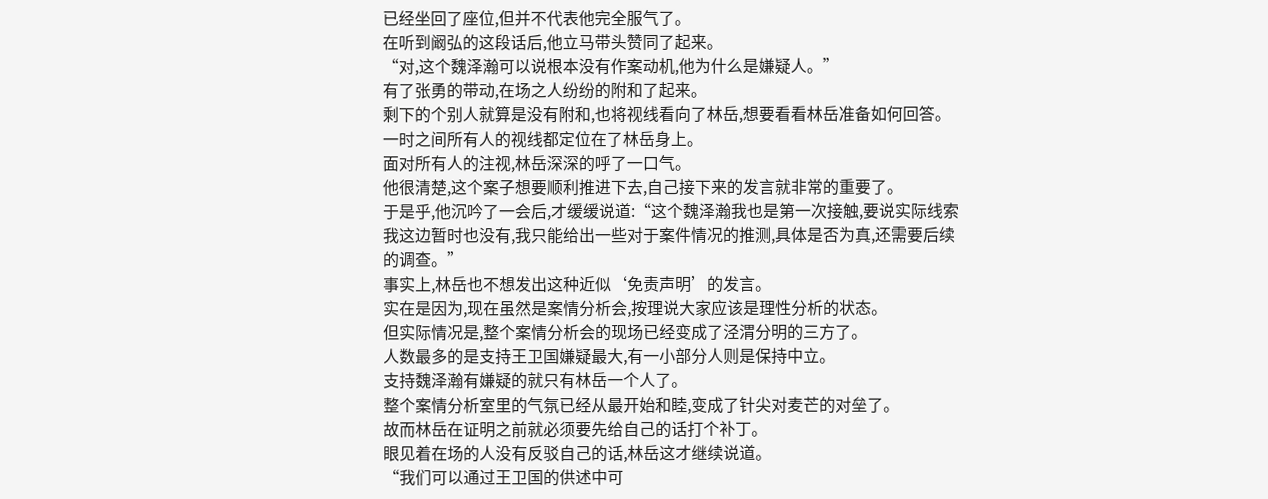已经坐回了座位,但并不代表他完全服气了。
在听到阚弘的这段话后,他立马带头赞同了起来。
“对,这个魏泽瀚可以说根本没有作案动机,他为什么是嫌疑人。”
有了张勇的带动,在场之人纷纷的附和了起来。
剩下的个别人就算是没有附和,也将视线看向了林岳,想要看看林岳准备如何回答。
一时之间所有人的视线都定位在了林岳身上。
面对所有人的注视,林岳深深的呼了一口气。
他很清楚,这个案子想要顺利推进下去,自己接下来的发言就非常的重要了。
于是乎,他沉吟了一会后,才缓缓说道:“这个魏泽瀚我也是第一次接触,要说实际线索我这边暂时也没有,我只能给出一些对于案件情况的推测,具体是否为真,还需要后续的调查。”
事实上,林岳也不想发出这种近似‘免责声明’的发言。
实在是因为,现在虽然是案情分析会,按理说大家应该是理性分析的状态。
但实际情况是,整个案情分析会的现场已经变成了泾渭分明的三方了。
人数最多的是支持王卫国嫌疑最大,有一小部分人则是保持中立。
支持魏泽瀚有嫌疑的就只有林岳一个人了。
整个案情分析室里的气氛已经从最开始和睦,变成了针尖对麦芒的对垒了。
故而林岳在证明之前就必须要先给自己的话打个补丁。
眼见着在场的人没有反驳自己的话,林岳这才继续说道。
“我们可以通过王卫国的供述中可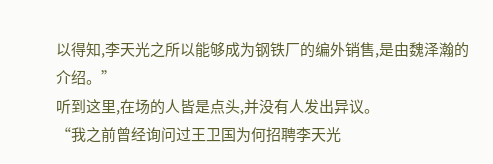以得知,李天光之所以能够成为钢铁厂的编外销售,是由魏泽瀚的介绍。”
听到这里,在场的人皆是点头,并没有人发出异议。
“我之前曾经询问过王卫国为何招聘李天光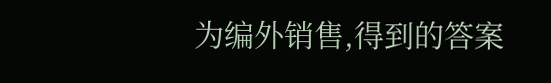为编外销售,得到的答案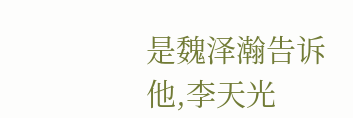是魏泽瀚告诉他,李天光